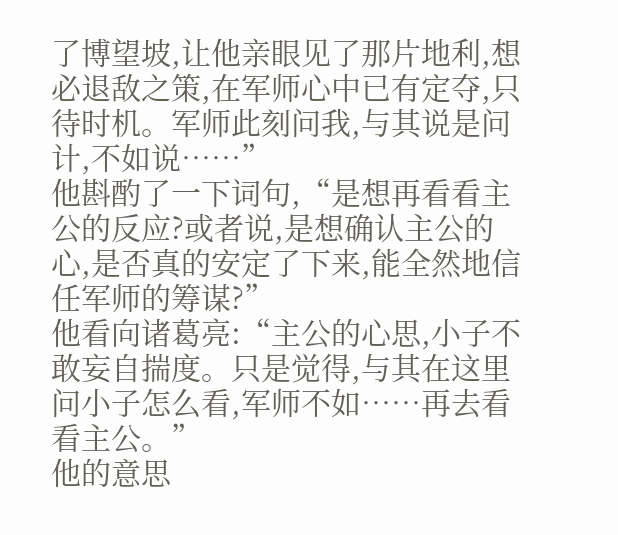了博望坡,让他亲眼见了那片地利,想必退敌之策,在军师心中已有定夺,只待时机。军师此刻问我,与其说是问计,不如说……”
他斟酌了一下词句,“是想再看看主公的反应?或者说,是想确认主公的心,是否真的安定了下来,能全然地信任军师的筹谋?”
他看向诸葛亮:“主公的心思,小子不敢妄自揣度。只是觉得,与其在这里问小子怎么看,军师不如……再去看看主公。”
他的意思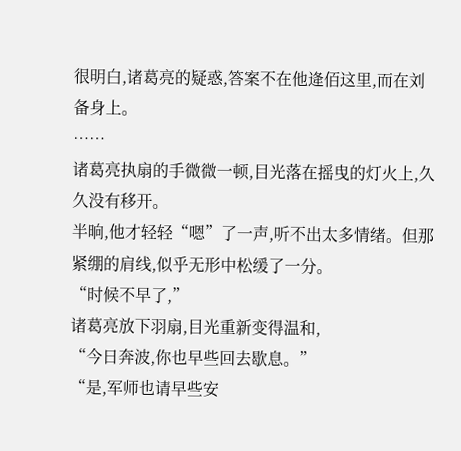很明白,诸葛亮的疑惑,答案不在他逄佰这里,而在刘备身上。
……
诸葛亮执扇的手微微一顿,目光落在摇曳的灯火上,久久没有移开。
半晌,他才轻轻“嗯”了一声,听不出太多情绪。但那紧绷的肩线,似乎无形中松缓了一分。
“时候不早了,”
诸葛亮放下羽扇,目光重新变得温和,
“今日奔波,你也早些回去歇息。”
“是,军师也请早些安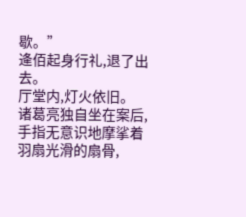歇。”
逄佰起身行礼,退了出去。
厅堂内,灯火依旧。
诸葛亮独自坐在案后,手指无意识地摩挲着羽扇光滑的扇骨,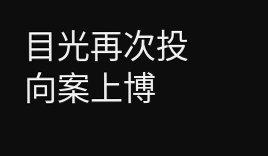目光再次投向案上博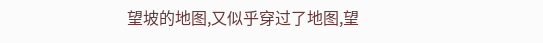望坡的地图,又似乎穿过了地图,望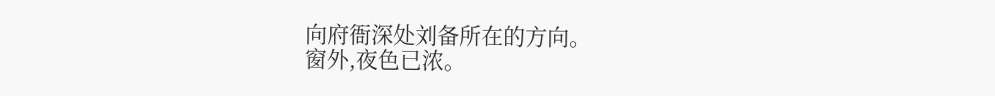向府衙深处刘备所在的方向。
窗外,夜色已浓。